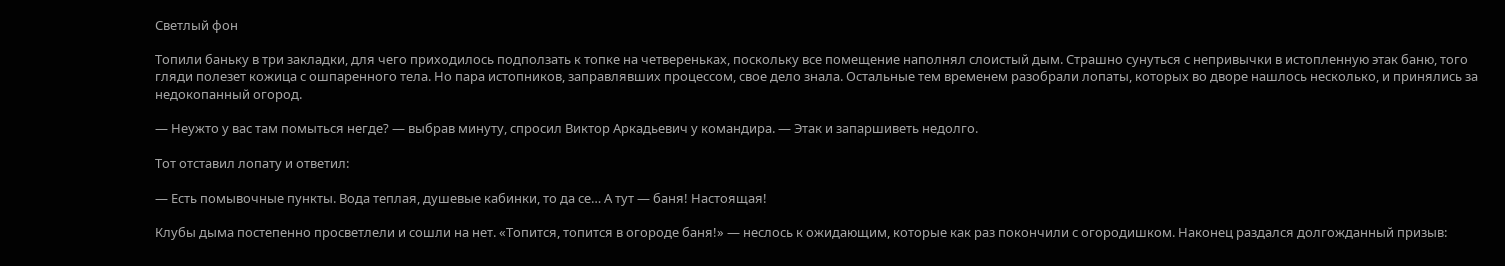Светлый фон

Топили баньку в три закладки, для чего приходилось подползать к топке на четвереньках, поскольку все помещение наполнял слоистый дым. Страшно сунуться с непривычки в истопленную этак баню, того гляди полезет кожица с ошпаренного тела. Но пара истопников, заправлявших процессом, свое дело знала. Остальные тем временем разобрали лопаты, которых во дворе нашлось несколько, и принялись за недокопанный огород.

— Неужто у вас там помыться негде? — выбрав минуту, спросил Виктор Аркадьевич у командира. — Этак и запаршиветь недолго.

Тот отставил лопату и ответил:

— Есть помывочные пункты. Вода теплая, душевые кабинки, то да се… А тут — баня! Настоящая!

Клубы дыма постепенно просветлели и сошли на нет. «Топится, топится в огороде баня!» — неслось к ожидающим, которые как раз покончили с огородишком. Наконец раздался долгожданный призыв: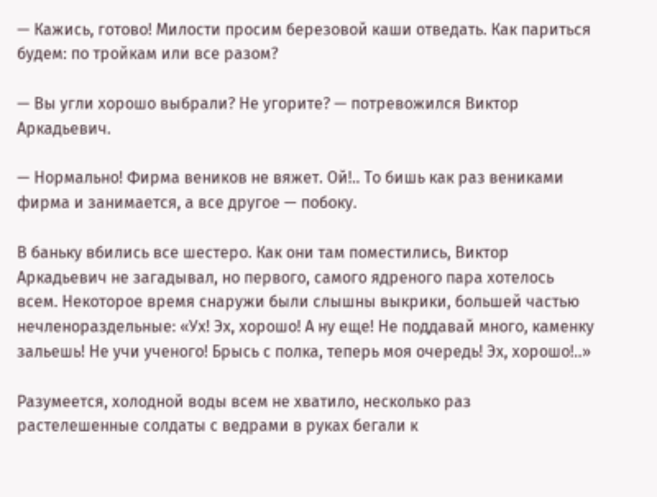— Кажись, готово! Милости просим березовой каши отведать. Как париться будем: по тройкам или все разом?

— Вы угли хорошо выбрали? Не угорите? — потревожился Виктор Аркадьевич.

— Нормально! Фирма веников не вяжет. Ой!.. То бишь как раз вениками фирма и занимается, а все другое — побоку.

В баньку вбились все шестеро. Как они там поместились, Виктор Аркадьевич не загадывал, но первого, самого ядреного пара хотелось всем. Некоторое время снаружи были слышны выкрики, большей частью нечленораздельные: «Ух! Эх, хорошо! А ну еще! Не поддавай много, каменку зальешь! Не учи ученого! Брысь с полка, теперь моя очередь! Эх, хорошо!..»

Разумеется, холодной воды всем не хватило, несколько раз растелешенные солдаты с ведрами в руках бегали к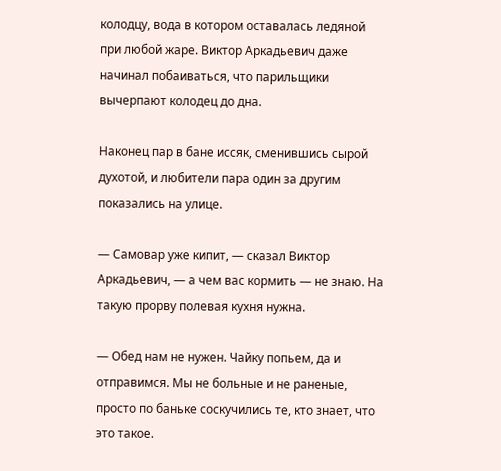колодцу, вода в котором оставалась ледяной при любой жаре. Виктор Аркадьевич даже начинал побаиваться, что парильщики вычерпают колодец до дна.

Наконец пар в бане иссяк, сменившись сырой духотой, и любители пара один за другим показались на улице.

— Самовар уже кипит, — сказал Виктор Аркадьевич, — а чем вас кормить — не знаю. На такую прорву полевая кухня нужна.

— Обед нам не нужен. Чайку попьем, да и отправимся. Мы не больные и не раненые, просто по баньке соскучились те, кто знает, что это такое.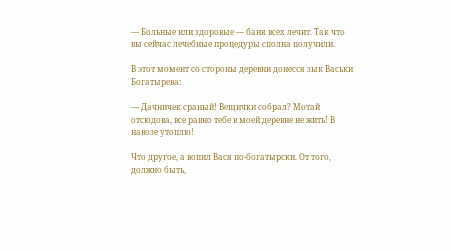— Больные или здоровые — баня всех лечит. Так что вы сейчас лечебные процедуры сполна получили.

В этот момент со стороны деревни донесся зык Васьки Богатырева:

— Дачничек сраный! Вещички собрал? Мотай отсюдова, все равно тебе в моей деревне не жить! В навозе утоплю!

Что другое, а вопил Вася по-богатырски. От того, должно быть,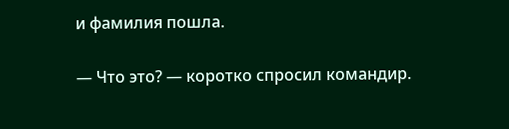и фамилия пошла.

— Что это? — коротко спросил командир.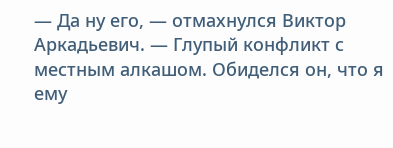— Да ну его, — отмахнулся Виктор Аркадьевич. — Глупый конфликт с местным алкашом. Обиделся он, что я ему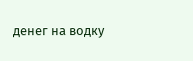денег на водку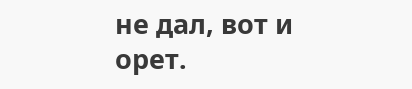не дал, вот и орет.